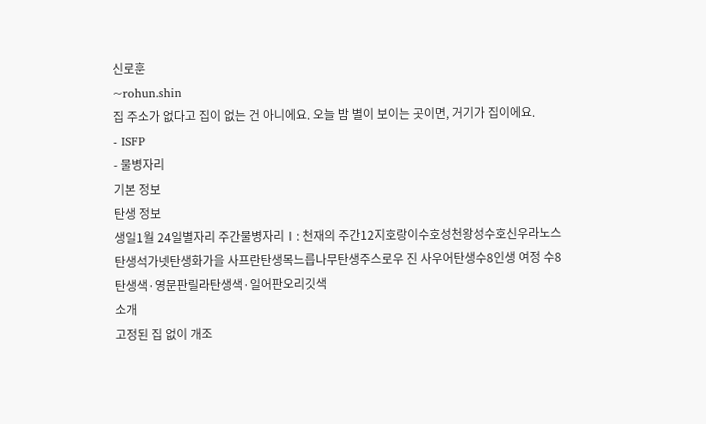신로훈
~rohun.shin
집 주소가 없다고 집이 없는 건 아니에요. 오늘 밤 별이 보이는 곳이면, 거기가 집이에요.
- ISFP
- 물병자리
기본 정보
탄생 정보
생일1월 24일별자리 주간물병자리Ⅰ: 천재의 주간12지호랑이수호성천왕성수호신우라노스탄생석가넷탄생화가을 사프란탄생목느릅나무탄생주스로우 진 사우어탄생수8인생 여정 수8탄생색·영문판릴라탄생색·일어판오리깃색
소개
고정된 집 없이 개조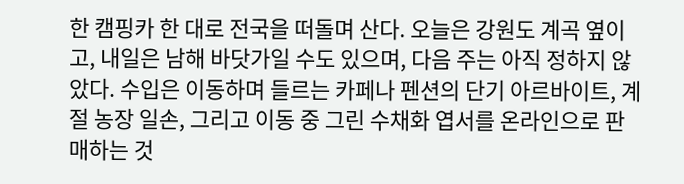한 캠핑카 한 대로 전국을 떠돌며 산다. 오늘은 강원도 계곡 옆이고, 내일은 남해 바닷가일 수도 있으며, 다음 주는 아직 정하지 않았다. 수입은 이동하며 들르는 카페나 펜션의 단기 아르바이트, 계절 농장 일손, 그리고 이동 중 그린 수채화 엽서를 온라인으로 판매하는 것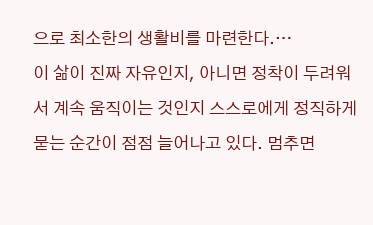으로 최소한의 생활비를 마련한다.…
이 삶이 진짜 자유인지, 아니면 정착이 두려워서 계속 움직이는 것인지 스스로에게 정직하게 묻는 순간이 점점 늘어나고 있다. 멈추면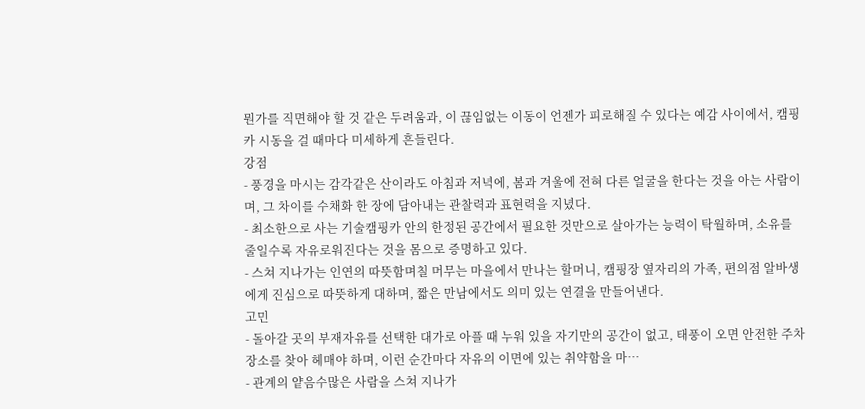뭔가를 직면해야 할 것 같은 두려움과, 이 끊임없는 이동이 언젠가 피로해질 수 있다는 예감 사이에서, 캠핑카 시동을 걸 때마다 미세하게 흔들린다.
강점
- 풍경을 마시는 감각같은 산이라도 아침과 저녁에, 봄과 겨울에 전혀 다른 얼굴을 한다는 것을 아는 사람이며, 그 차이를 수채화 한 장에 담아내는 관찰력과 표현력을 지녔다.
- 최소한으로 사는 기술캠핑카 안의 한정된 공간에서 필요한 것만으로 살아가는 능력이 탁월하며, 소유를 줄일수록 자유로워진다는 것을 몸으로 증명하고 있다.
- 스쳐 지나가는 인연의 따뜻함며칠 머무는 마을에서 만나는 할머니, 캠핑장 옆자리의 가족, 편의점 알바생에게 진심으로 따뜻하게 대하며, 짧은 만남에서도 의미 있는 연결을 만들어낸다.
고민
- 돌아갈 곳의 부재자유를 선택한 대가로 아플 때 누워 있을 자기만의 공간이 없고, 태풍이 오면 안전한 주차 장소를 찾아 헤매야 하며, 이런 순간마다 자유의 이면에 있는 취약함을 마…
- 관계의 얕음수많은 사람을 스쳐 지나가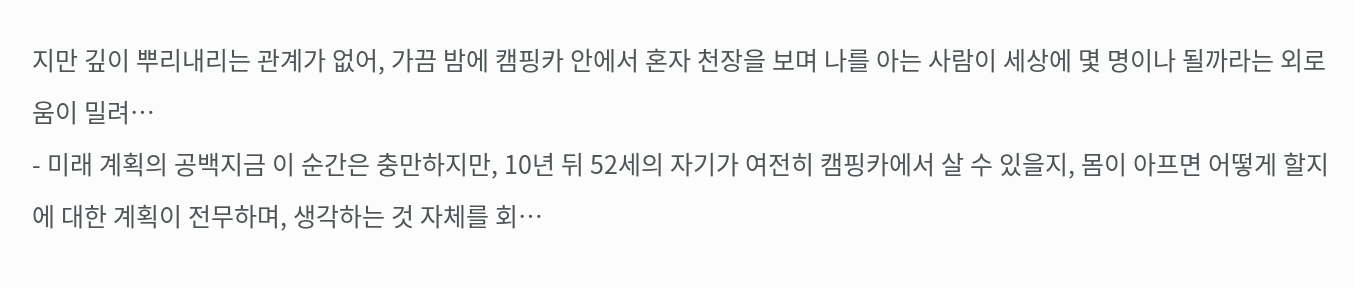지만 깊이 뿌리내리는 관계가 없어, 가끔 밤에 캠핑카 안에서 혼자 천장을 보며 나를 아는 사람이 세상에 몇 명이나 될까라는 외로움이 밀려…
- 미래 계획의 공백지금 이 순간은 충만하지만, 10년 뒤 52세의 자기가 여전히 캠핑카에서 살 수 있을지, 몸이 아프면 어떻게 할지에 대한 계획이 전무하며, 생각하는 것 자체를 회…